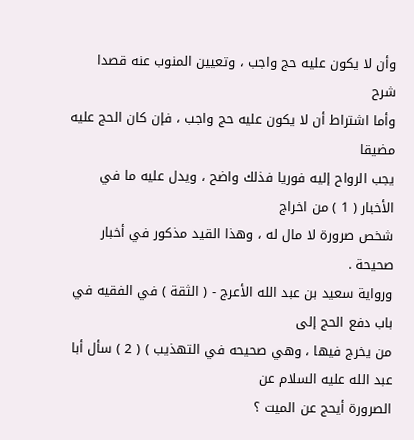وأن لا يكون عليه حج واجب ، وتعيين المنوب عنه قصدا
شرح
وأما اشتراط أن لا يكون عليه حج واجب ، فإن كان الحج عليه مضيقا
يجب الرواح إليه فوريا فذلك واضح ، ويدل عليه ما في الأخبار ( 1 ) من اخراج
شخص صرورة لا مال له ، وهذا القيد مذكور في أخبار صحيحة .
ورواية سعيد بن عبد الله الأعرج - ( الثقة ) في الفقيه في باب دفع الحج إلى
من يخرج فيها ، وهي صحيحه في التهذيب ) ( 2 ) سأل أبا عبد الله عليه السلام عن
الصرورة أيحج عن الميت ؟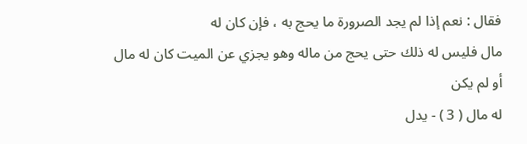فقال : نعم إذا لم يجد الصرورة ما يحج به ، فإن كان له
مال فليس له ذلك حتى يحج من ماله وهو يجزي عن الميت كان له مال أو لم يكن
له مال ( 3 ) - يدل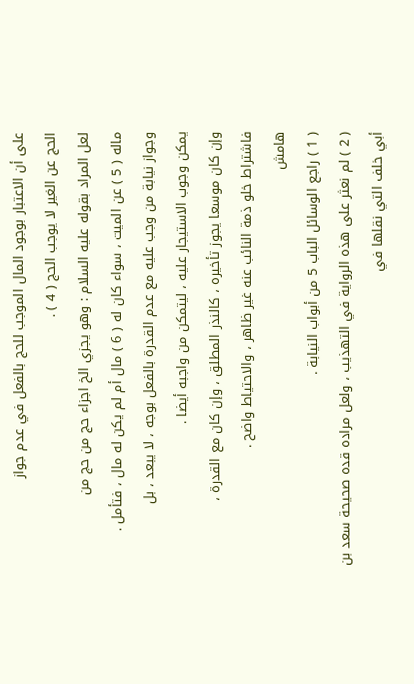على أن الاعتبار بوجود المال الموجب للحج بالفعل في عدم جواز
الحج عن الغير لا يوجب الحج ( 4 ) .
لعل المراد بقوله عليه السلام : وهو يجزي الخ اجزاء حج من حج من
ماله ( 5 ) عن الميت ، سواء كان له ( 6 ) مال أم لم يكن له مال ، فتأمل .
وجواز نيابة من وجب عليه مع عدم القدرة بالفعل بوجه ، لا يبعد ، بل
يمكن وجوب الاستيجار عليه ، ليتمكن من واجبه أيضا .
وإن كان موسعا يجوز تأخيره ، كالنذر المطلق ، وإن كان مع القدرة ،
فاشتراط خلو ذمة النائب عنه غير ظاهر ، والاحتياط واضح .
هامش
( 1 ) راجع الوسائل الباب 5 من أبواب النيابة .
( 2 ) لم نعثر على هذه الرواية في التهذيب ، ولعل مراده قده صحيحة سعد بن أبي خلف التي نقلها في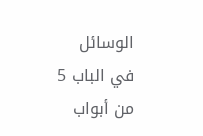الوسائل في الباب 5 من أبواب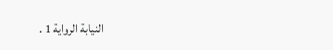النيابة الرواية 1 .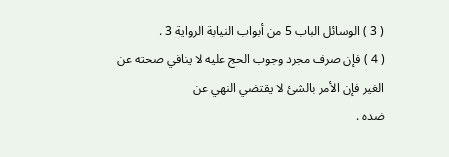( 3 ) الوسائل الباب 5 من أبواب النيابة الرواية 3 .
( 4 ) فإن صرف مجرد وجوب الحج عليه لا ينافي صحته عن الغير فإن الأمر بالشئ لا يقتضي النهي عن
ضده .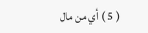( 5 ) أي من مال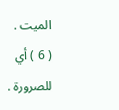الميت .
( 6 ) أي للصرورة .